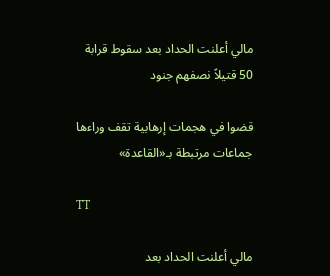مالي أعلنت الحداد بعد سقوط قرابة 50 قتيلاً نصفهم جنود

قضوا في هجمات إرهابية تقف وراءها جماعات مرتبطة بـ«القاعدة»

TT

مالي أعلنت الحداد بعد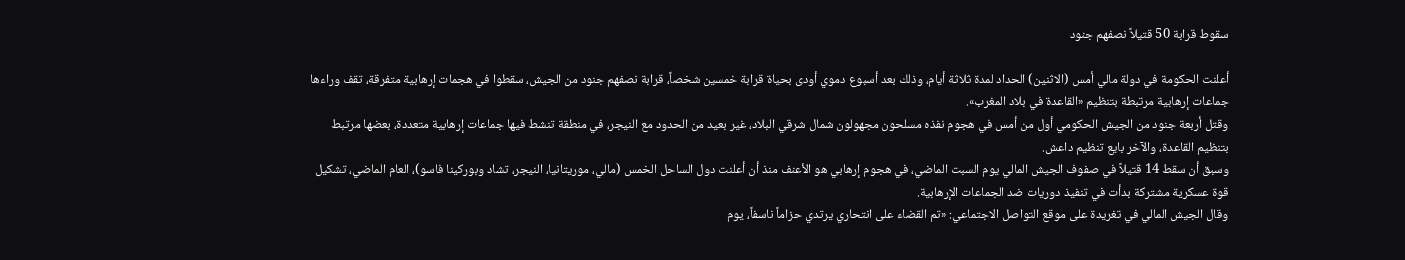سقوط قرابة 50 قتيلاً نصفهم جنود

أعلنت الحكومة في دولة مالي أمس (الاثنين) الحداد لمدة ثلاثة أيام، وذلك بعد أسبوع دموي أودى بحياة قرابة خمسين شخصاً، قرابة نصفهم جنود من الجيش، سقطوا في هجمات إرهابية متفرقة، تقف وراءها جماعات إرهابية مرتبطة بتنظيم «القاعدة في بلاد المغرب».
وقتل أربعة جنود من الجيش الحكومي أول من أمس في هجوم نفذه مسلحون مجهولون شمال شرقي البلاد، غير بعيد من الحدود مع النيجر، في منطقة تنشط فيها جماعات إرهابية متعددة، بعضها مرتبط بتنظيم القاعدة، والآخر بايع تنظيم داعش.
وسبق أن سقط 14 قتيلاً في صفوف الجيش المالي يوم السبت الماضي، في هجوم إرهابي هو الأعنف منذ أن أعلنت دول الساحل الخمس (مالي، موريتانيا، النيجر، تشاد وبوركينا فاسو)، العام الماضي، تشكيل قوة عسكرية مشتركة بدأت في تنفيذ دوريات ضد الجماعات الإرهابية.
وقال الجيش المالي في تغريدة على موقع التواصل الاجتماعي: «تم القضاء على انتحاري يرتدي حزاماً ناسفاً، يوم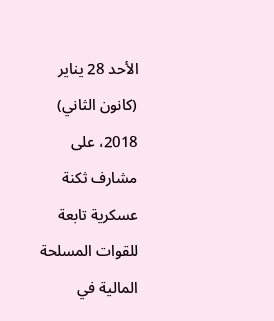الأحد 28 يناير (كانون الثاني) 2018، على مشارف ثكنة عسكرية تابعة للقوات المسلحة المالية في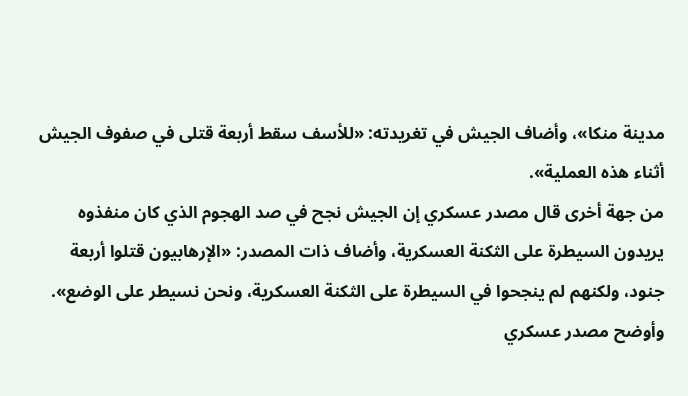مدينة منكا»، وأضاف الجيش في تغريدته: «للأسف سقط أربعة قتلى في صفوف الجيش أثناء هذه العملية».
من جهة أخرى قال مصدر عسكري إن الجيش نجح في صد الهجوم الذي كان منفذوه يريدون السيطرة على الثكنة العسكرية، وأضاف ذات المصدر: «الإرهابيون قتلوا أربعة جنود، ولكنهم لم ينجحوا في السيطرة على الثكنة العسكرية، ونحن نسيطر على الوضع».
وأوضح مصدر عسكري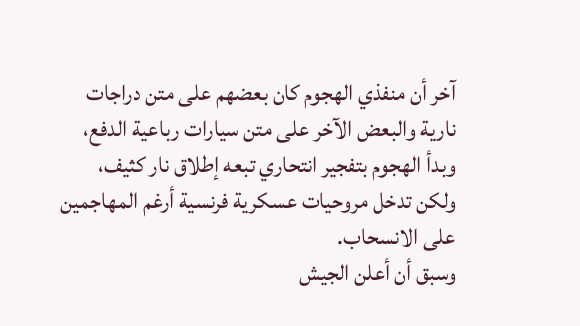آخر أن منفذي الهجوم كان بعضهم على متن دراجات نارية والبعض الآخر على متن سيارات رباعية الدفع، وبدأ الهجوم بتفجير انتحاري تبعه إطلاق نار كثيف، ولكن تدخل مروحيات عسكرية فرنسية أرغم المهاجمين على الانسحاب.
وسبق أن أعلن الجيش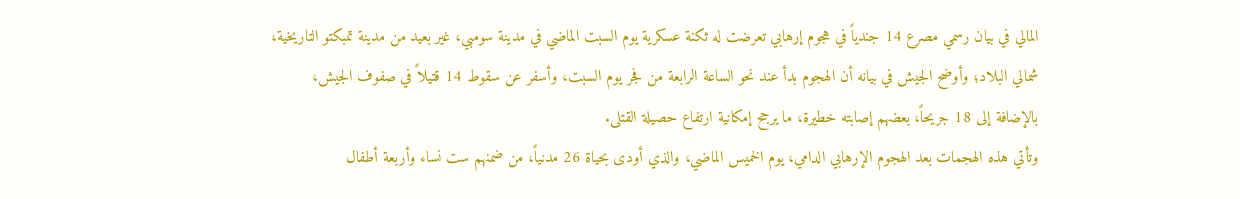المالي في بيان رسمي مصرع 14 جندياً في هجوم إرهابي تعرضت له ثكنة عسكرية يوم السبت الماضي في مدينة سومبي، غير بعيد من مدينة تمبكتو التاريخية، شمالي البلاد؛ وأوضح الجيش في بيانه أن الهجوم بدأ عند نحو الساعة الرابعة من فجر يوم السبت، وأسفر عن سقوط 14 قتيلاً في صفوف الجيش، بالإضافة إلى 18 جريحاً، بعضهم إصابته خطيرة، ما يرجح إمكانية ارتفاع حصيلة القتلى.
وتأتي هذه الهجمات بعد الهجوم الإرهابي الدامي، يوم الخميس الماضي، والذي أودى بحياة 26 مدنياً، من ضمنهم ست نساء وأربعة أطفال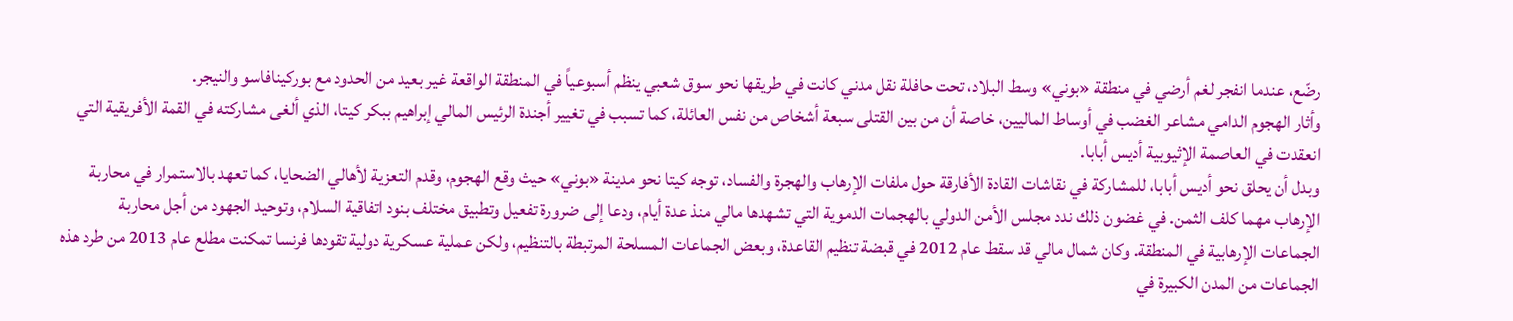رضّع، عندما انفجر لغم أرضي في منطقة «بوني» وسط البلاد، تحت حافلة نقل مدني كانت في طريقها نحو سوق شعبي ينظم أسبوعياً في المنطقة الواقعة غير بعيد من الحدود مع بوركينافاسو والنيجر.
وأثار الهجوم الدامي مشاعر الغضب في أوساط الماليين، خاصة أن من بين القتلى سبعة أشخاص من نفس العائلة، كما تسبب في تغيير أجندة الرئيس المالي إبراهيم ببكر كيتا، الذي ألغى مشاركته في القمة الأفريقية التي انعقدت في العاصمة الإثيوبية أديس أبابا.
وبدل أن يحلق نحو أديس أبابا، للمشاركة في نقاشات القادة الأفارقة حول ملفات الإرهاب والهجرة والفساد، توجه كيتا نحو مدينة «بوني» حيث وقع الهجوم، وقدم التعزية لأهالي الضحايا، كما تعهد بالاستمرار في محاربة الإرهاب مهما كلف الثمن. في غضون ذلك ندد مجلس الأمن الدولي بالهجمات الدموية التي تشهدها مالي منذ عدة أيام، ودعا إلى ضرورة تفعيل وتطبيق مختلف بنود اتفاقية السلام، وتوحيد الجهود من أجل محاربة الجماعات الإرهابية في المنطقة. وكان شمال مالي قد سقط عام 2012 في قبضة تنظيم القاعدة، وبعض الجماعات المسلحة المرتبطة بالتنظيم، ولكن عملية عسكرية دولية تقودها فرنسا تمكنت مطلع عام 2013 من طرد هذه الجماعات من المدن الكبيرة في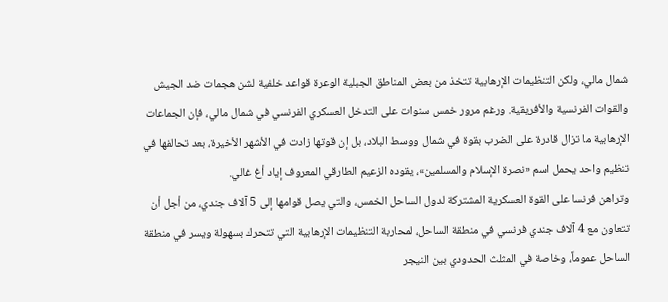شمال مالي، ولكن التنظيمات الإرهابية تتخذ من بعض المناطق الجبلية الوعرة قواعد خلفية لشن هجمات ضد الجيش والقوات الفرنسية والأفريقية. ورغم مرور خمس سنوات على التدخل العسكري الفرنسي في شمال مالي، فإن الجماعات الإرهابية ما تزال قادرة على الضرب بقوة في شمال ووسط البلاد، بل إن قوتها زادت في الأشهر الأخيرة، بعد تحالفها في تنظيم واحد يحمل اسم «نصرة الإسلام والمسلمين»، يقوده الزعيم الطارقي المعروف إياد أغ غالي.
وتراهن فرنسا على القوة العسكرية المشتركة لدول الساحل الخمس، والتي يصل قوامها إلى 5 آلاف جندي، من أجل أن تتعاون مع 4 آلاف جندي فرنسي في منطقة الساحل، لمحاربة التنظيمات الإرهابية التي تتحرك بسهولة ويسر في منطقة الساحل عموماً، وخاصة في المثلث الحدودي بين النيجر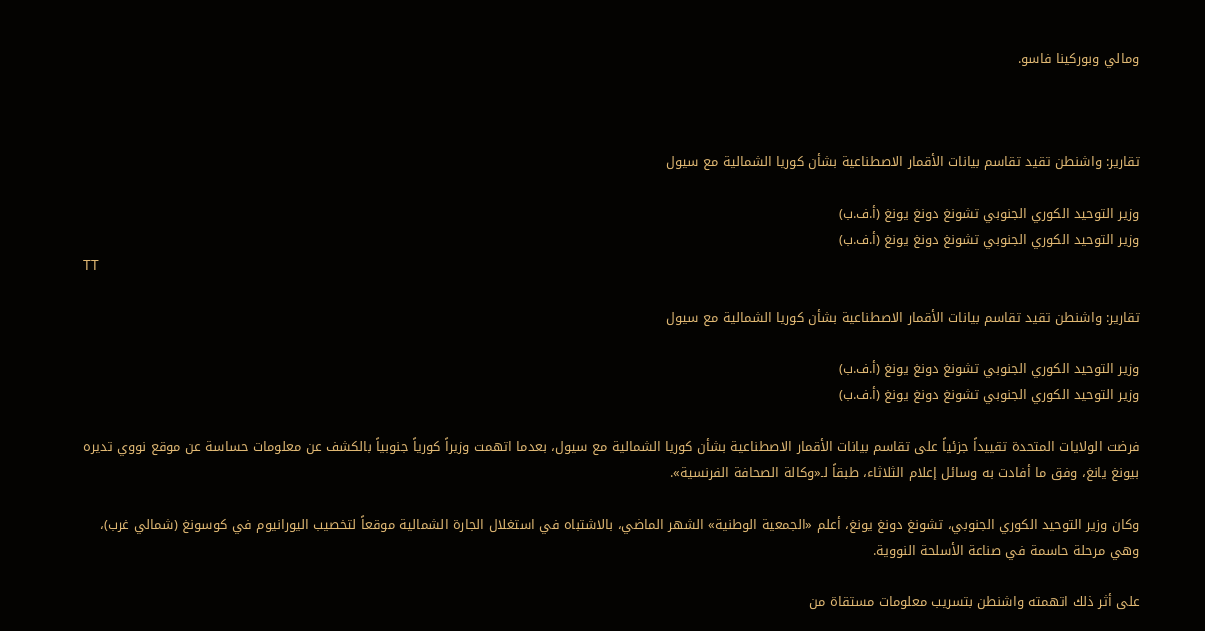ومالي وبوركينا فاسو.



تقارير: واشنطن تقيد تقاسم بيانات الأقمار الاصطناعية بشأن كوريا الشمالية مع سيول

وزير التوحيد الكوري الجنوبي تشونغ دونغ يونغ (أ.ف.ب)
وزير التوحيد الكوري الجنوبي تشونغ دونغ يونغ (أ.ف.ب)
TT

تقارير: واشنطن تقيد تقاسم بيانات الأقمار الاصطناعية بشأن كوريا الشمالية مع سيول

وزير التوحيد الكوري الجنوبي تشونغ دونغ يونغ (أ.ف.ب)
وزير التوحيد الكوري الجنوبي تشونغ دونغ يونغ (أ.ف.ب)

فرضت الولايات المتحدة تقييداً جزئياً على تقاسم بيانات الأقمار الاصطناعية بشأن كوريا الشمالية مع سيول، بعدما اتهمت وزيراً كورياً جنوبياً بالكشف عن معلومات حساسة عن موقع نووي تديره بيونغ يانغ، وفق ما أفادت به وسائل إعلام الثلاثاء، طبقاً لـ«وكالة الصحافة الفرنسية».

وكان وزير التوحيد الكوري الجنوبي، تشونغ دونغ يونغ، أعلم «الجمعية الوطنية» الشهر الماضي، بالاشتباه في استغلال الجارة الشمالية موقعاً لتخصيب اليورانيوم في كوسونغ (شمالي غرب)، وهي مرحلة حاسمة في صناعة الأسلحة النووية.

على أثر ذلك اتهمته واشنطن بتسريب معلومات مستقاة من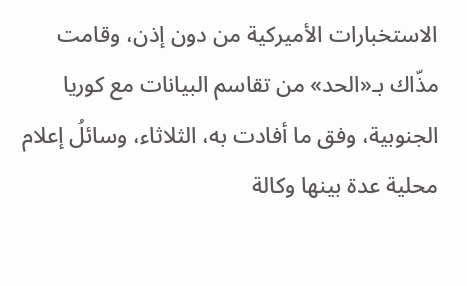الاستخبارات الأميركية من دون إذن، وقامت مذّاك بـ«الحد» من تقاسم البيانات مع كوريا الجنوبية، وفق ما أفادت به، الثلاثاء، وسائلُ إعلام محلية عدة بينها وكالة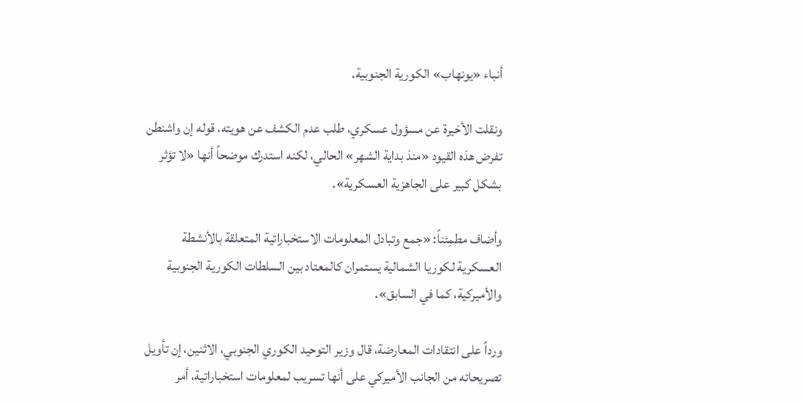أنباء «يونهاب» الكورية الجنوبية.

ونقلت الأخيرة عن مسؤول عسكري، طلب عدم الكشف عن هويته، قوله إن واشنطن تفرض هذه القيود «منذ بداية الشهر» الحالي، لكنه استدرك موضحاً أنها «لا تؤثر بشكل كبير على الجاهزية العسكرية».

وأضاف مطمِئناً: «جمع وتبادل المعلومات الاستخباراتية المتعلقة بالأنشطة العسكرية لكوريا الشمالية يستمران كالمعتاد بين السلطات الكورية الجنوبية والأميركية، كما في السابق».

ورداً على انتقادات المعارضة، قال وزير التوحيد الكوري الجنوبي، الاثنين، إن تأويل تصريحاته من الجانب الأميركي على أنها تسريب لمعلومات استخباراتية، أمر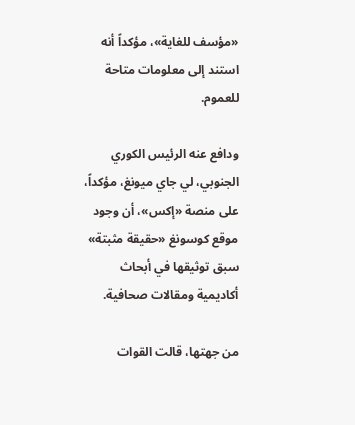«مؤسف للغاية»، مؤكداً أنه استند إلى معلومات متاحة للعموم.

ودافع عنه الرئيس الكوري الجنوبي، لي جاي ميونغ، مؤكداً، على منصة «إكس»، أن وجود موقع كوسونغ «حقيقة مثبتة» سبق توثيقها في أبحاث أكاديمية ومقالات صحافية.

من جهتها، قالت القوات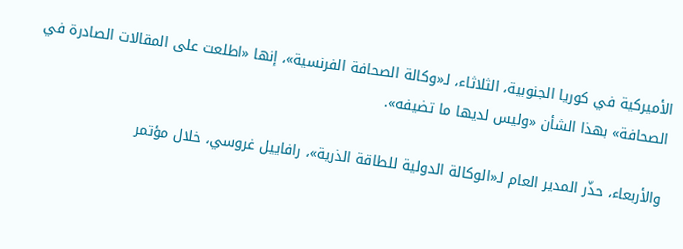الأميركية في كوريا الجنوبية، الثلاثاء، لـ«وكالة الصحافة الفرنسية»، إنها «اطلعت على المقالات الصادرة في الصحافة» بهذا الشأن «وليس لديها ما تضيفه».

والأربعاء، حذّر المدير العام لـ«الوكالة الدولية للطاقة الذرية»، رافاييل غروسي، خلال مؤتمر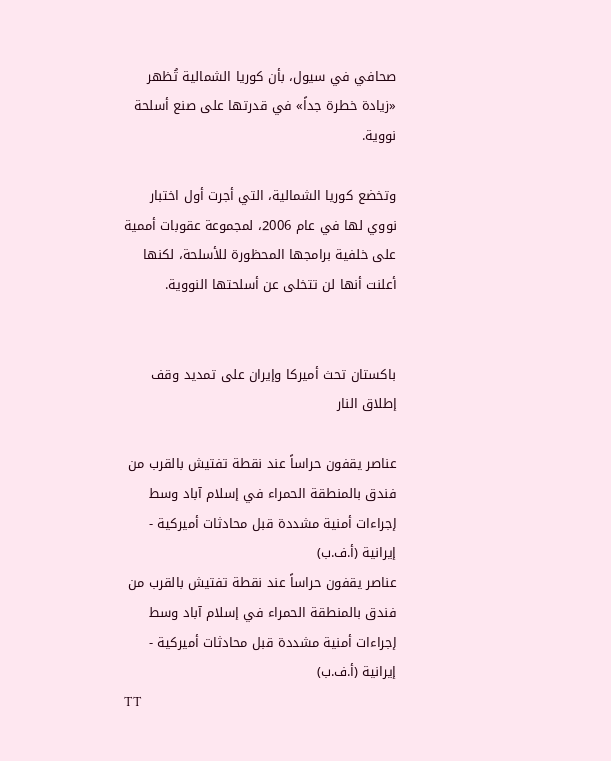صحافي في سيول، بأن كوريا الشمالية تُظهر «زيادة خطرة جداً» في قدرتها على صنع أسلحة نووية.

وتخضع كوريا الشمالية، التي أجرت أول اختبار نووي لها في عام 2006، لمجموعة عقوبات أممية على خلفية برامجها المحظورة للأسلحة، لكنها أعلنت أنها لن تتخلى عن أسلحتها النووية.


باكستان تحث أميركا وإيران على تمديد وقف إطلاق النار

عناصر يقفون حراساً عند نقطة تفتيش بالقرب من فندق بالمنطقة الحمراء في إسلام آباد وسط إجراءات أمنية مشددة قبل محادثات أميركية - إيرانية (أ.ف.ب)
عناصر يقفون حراساً عند نقطة تفتيش بالقرب من فندق بالمنطقة الحمراء في إسلام آباد وسط إجراءات أمنية مشددة قبل محادثات أميركية - إيرانية (أ.ف.ب)
TT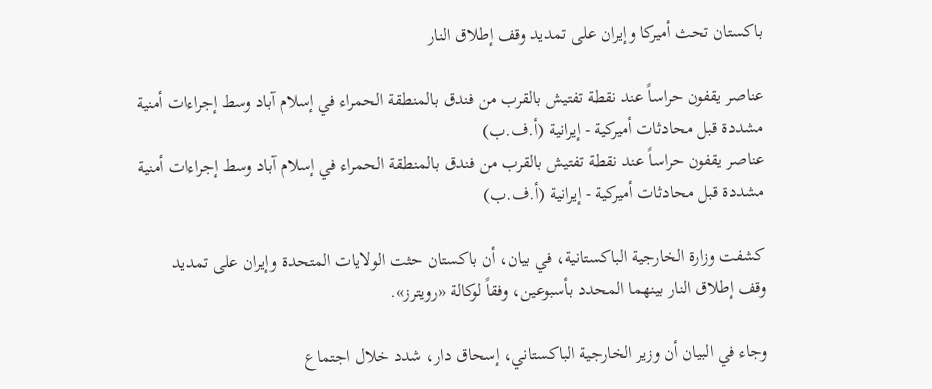باكستان تحث أميركا وإيران على تمديد وقف إطلاق النار

عناصر يقفون حراساً عند نقطة تفتيش بالقرب من فندق بالمنطقة الحمراء في إسلام آباد وسط إجراءات أمنية مشددة قبل محادثات أميركية - إيرانية (أ.ف.ب)
عناصر يقفون حراساً عند نقطة تفتيش بالقرب من فندق بالمنطقة الحمراء في إسلام آباد وسط إجراءات أمنية مشددة قبل محادثات أميركية - إيرانية (أ.ف.ب)

كشفت وزارة الخارجية الباكستانية، في بيان، أن باكستان حثت الولايات المتحدة وإيران ‌على تمديد وقف ‌إطلاق النار ‌بينهما المحدد بأسبوعين، وفقاً لوكالة «رويترز».

وجاء في البيان أن وزير الخارجية الباكستاني، إسحاق دار، شدد خلال اجتماع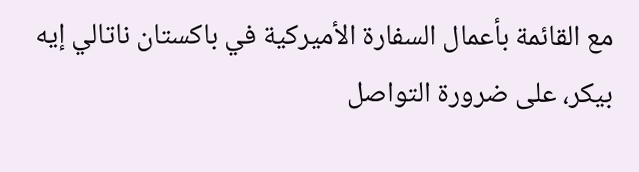مع ‌القائمة ‌بأعمال السفارة ‌الأميركية في ‌باكستان ناتالي إيه بيكر، على ضرورة التواصل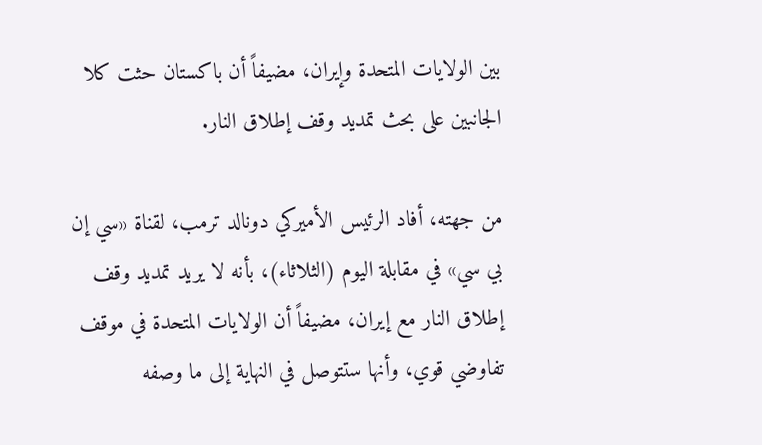بين ‌الولايات المتحدة وإيران، مضيفاً أن باكستان حثت كلا الجانبين على بحث تمديد وقف إطلاق النار.

من جهته، أفاد الرئيس الأميركي دونالد ترمب، لقناة «سي إن بي سي» في مقابلة اليوم (الثلاثاء)، بأنه لا يريد تمديد وقف إطلاق النار مع إيران، مضيفاً أن ‌الولايات المتحدة في ‌موقف تفاوضي ‌قوي، وأنها ستتوصل في النهاية إلى ما وصفه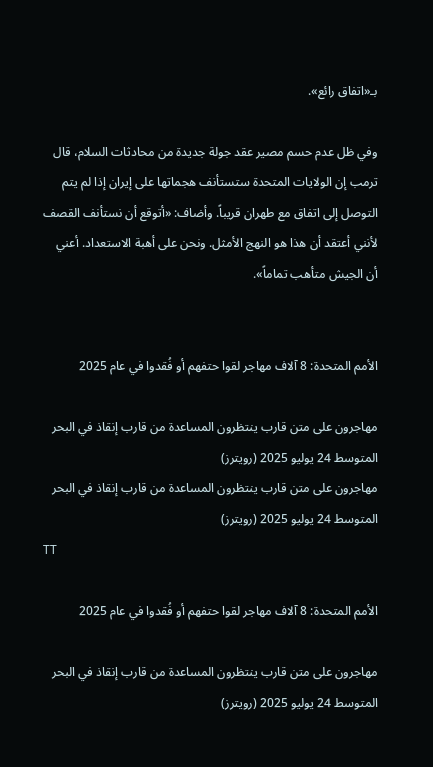بـ«اتفاق رائع».

وفي ظل ‌عدم حسم مصير ‌عقد جولة جديدة من محادثات السلام، قال ترمب إن الولايات المتحدة ‌ستستأنف هجماتها على إيران إذا لم يتم التوصل إلى اتفاق مع طهران قريباً. وأضاف: «أتوقع أن نستأنف القصف لأنني أعتقد أن هذا هو النهج الأمثل. ونحن على أهبة الاستعداد. أعني أن الجيش متأهب تماماً».


الأمم المتحدة: 8 آلاف مهاجر لقوا حتفهم أو فُقدوا في عام 2025

مهاجرون على متن قارب ينتظرون المساعدة من قارب إنقاذ في البحر المتوسط 24 يوليو 2025 (رويترز)
مهاجرون على متن قارب ينتظرون المساعدة من قارب إنقاذ في البحر المتوسط 24 يوليو 2025 (رويترز)
TT

الأمم المتحدة: 8 آلاف مهاجر لقوا حتفهم أو فُقدوا في عام 2025

مهاجرون على متن قارب ينتظرون المساعدة من قارب إنقاذ في البحر المتوسط 24 يوليو 2025 (رويترز)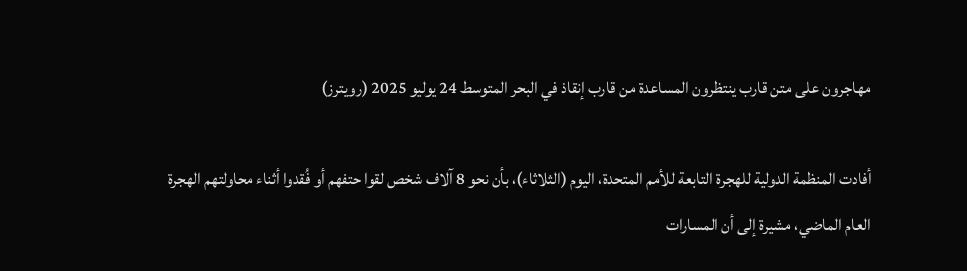مهاجرون على متن قارب ينتظرون المساعدة من قارب إنقاذ في البحر المتوسط 24 يوليو 2025 (رويترز)

أفادت المنظمة الدولية للهجرة التابعة للأمم المتحدة، اليوم (الثلاثاء)، بأن نحو 8 آلاف شخص لقوا حتفهم أو فُقدوا أثناء محاولتهم الهجرة العام الماضي، مشيرة إلى أن المسارات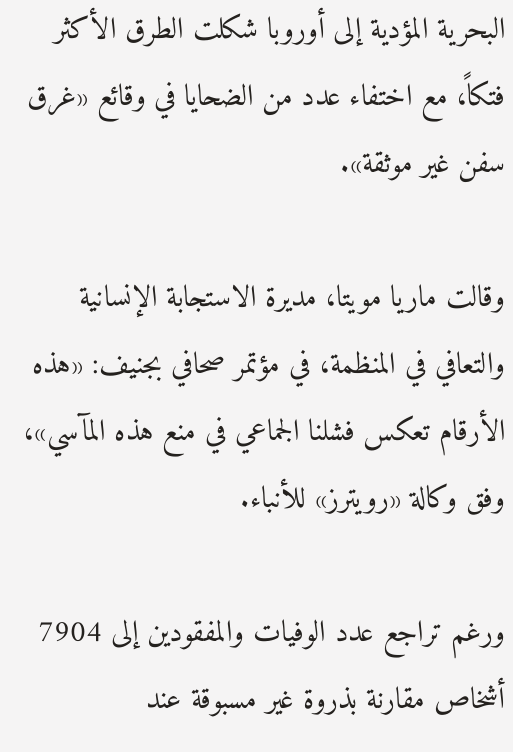البحرية المؤدية إلى أوروبا شكلت الطرق الأكثر فتكاً، مع اختفاء عدد من الضحايا في وقائع «غرق سفن غير موثقة».

وقالت ماريا مويتا، مديرة الاستجابة الإنسانية والتعافي في المنظمة، في مؤتمر صحافي بجنيف: «هذه الأرقام تعكس فشلنا الجماعي في منع هذه المآسي»، وفق وكالة «رويترز» للأنباء.

ورغم تراجع عدد الوفيات والمفقودين إلى 7904 أشخاص مقارنة بذروة غير مسبوقة عند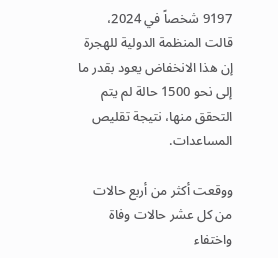9197 شخصاً في 2024، قالت المنظمة الدولية للهجرة إن هذا الانخفاض يعود بقدر ما إلى نحو 1500 حالة لم يتم التحقق منها، نتيجة تقليص المساعدات.

ووقعت أكثر من أربع حالات من كل عشر حالات وفاة واختفاء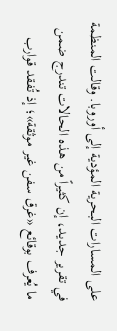على المسارات البحرية المؤدية إلى أوروبا. وقالت المنظمة في تقرير جديد، إن كثيراً من هذه الحالات تندرج ضمن ما يُعرف بوقائع «غرق سفن غير موثقة»؛ إذ تُفقد قوارب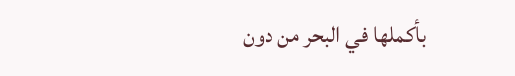بأكملها في البحر من دون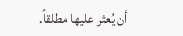أن يُعثر عليها مطلقاً.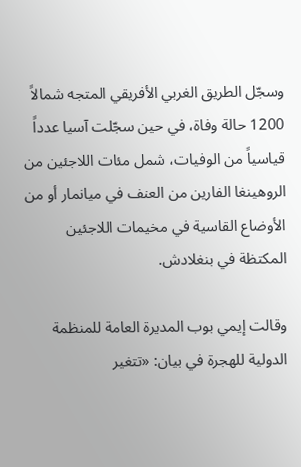وسجّل الطريق الغربي الأفريقي المتجه شمالاً 1200 حالة وفاة، في حين سجّلت آسيا عدداً قياسياً من الوفيات، شمل مئات اللاجئين من الروهينغا الفارين من العنف في ميانمار أو من الأوضاع القاسية في مخيمات اللاجئين المكتظة في بنغلادش.

وقالت إيمي بوب المديرة العامة للمنظمة الدولية للهجرة في بيان: «تتغير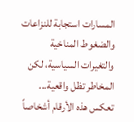المسارات استجابة للنزاعات والضغوط المناخية والتغيرات السياسية، لكن المخاطر تظل واقعية... تعكس هذه الأرقام أشخاصاً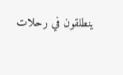ينطلقون في رحلات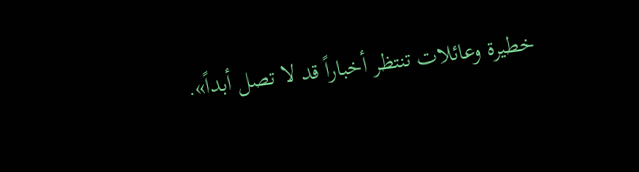خطيرة وعائلات تنتظر أخباراً قد لا تصل أبداً».